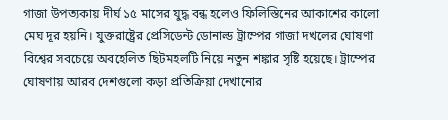গাজা উপত্যকায় দীর্ঘ ১৫ মাসের যুদ্ধ বন্ধ হলেও ফিলিস্তিনের আকাশের কালো মেঘ দূর হয়নি। যুক্তরাষ্ট্রের প্রেসিডেন্ট ডোনাল্ড ট্রাম্পের গাজা দখলের ঘোষণা বিশ্বের সবচেয়ে অবহেলিত ছিটমহলটি নিয়ে নতুন শঙ্কার সৃষ্টি হয়েছে। ট্রাম্পের ঘোষণায় আরব দেশগুলো কড়া প্রতিক্রিয়া দেখানোর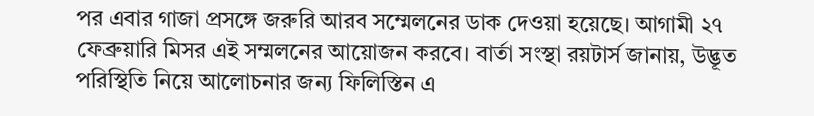পর এবার গাজা প্রসঙ্গে জরুরি আরব সম্মেলনের ডাক দেওয়া হয়েছে। আগামী ২৭ ফেব্রুয়ারি মিসর এই সম্মলনের আয়োজন করবে। বার্তা সংস্থা রয়টার্স জানায়, উদ্ভূত পরিস্থিতি নিয়ে আলোচনার জন্য ফিলিস্তিন এ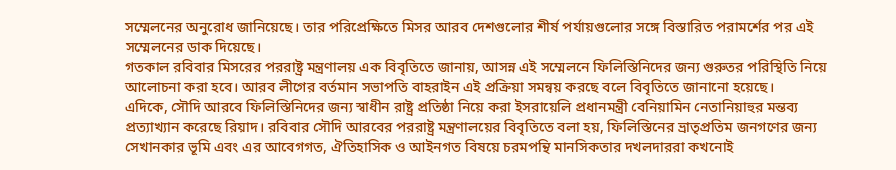সম্মেলনের অনুরোধ জানিয়েছে। তার পরিপ্রেক্ষিতে মিসর আরব দেশগুলোর শীর্ষ পর্যায়গুলোর সঙ্গে বিস্তারিত পরামর্শের পর এই সম্মেলনের ডাক দিয়েছে।
গতকাল রবিবার মিসরের পররাষ্ট্র মন্ত্রণালয় এক বিবৃতিতে জানায়, আসন্ন এই সম্মেলনে ফিলিস্তিনিদের জন্য গুরুতর পরিস্থিতি নিয়ে আলোচনা করা হবে। আরব লীগের বর্তমান সভাপতি বাহরাইন এই প্রক্রিয়া সমন্বয় করছে বলে বিবৃতিতে জানানো হয়েছে।
এদিকে, সৌদি আরবে ফিলিস্তিনিদের জন্য স্বাধীন রাষ্ট্র প্রতিষ্ঠা নিয়ে করা ইসরায়েলি প্রধানমন্ত্রী বেনিয়ামিন নেতানিয়াহুর মন্তব্য প্রত্যাখ্যান করেছে রিয়াদ। রবিবার সৌদি আরবের পররাষ্ট্র মন্ত্রণালয়ের বিবৃতিতে বলা হয়, ফিলিস্তিনের ভ্রাতৃপ্রতিম জনগণের জন্য সেখানকার ভূমি এবং এর আবেগগত, ঐতিহাসিক ও আইনগত বিষয়ে চরমপন্থি মানসিকতার দখলদাররা কখনোই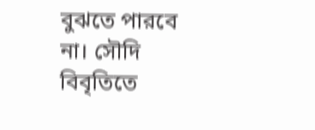বুঝতে পারবে না। সৌদি বিবৃতিতে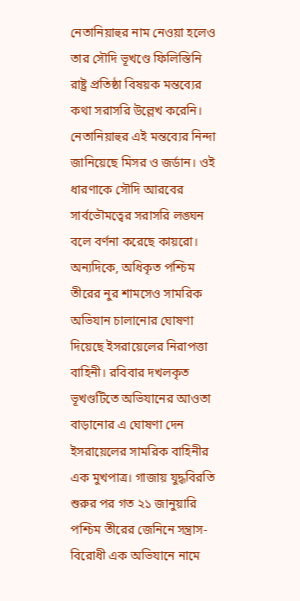নেতানিয়াহুর নাম নেওয়া হলেও তার সৌদি ভূখণ্ডে ফিলিস্তিনি রাষ্ট্র প্রতিষ্ঠা বিষয়ক মন্তব্যের কথা সরাসরি উল্লেখ করেনি। নেতানিয়াহুর এই মন্তব্যের নিন্দা জানিয়েছে মিসর ও জর্ডান। ওই ধারণাকে সৌদি আরবের সার্বভৌমত্বের সরাসরি লঙ্ঘন বলে বর্ণনা করেছে কায়রো।
অন্যদিকে, অধিকৃত পশ্চিম তীরের নুর শামসেও সামরিক অভিযান চালানোর ঘোষণা দিয়েছে ইসরায়েলের নিরাপত্তা বাহিনী। রবিবার দখলকৃত ভূখণ্ডটিতে অভিযানের আওতা বাড়ানোর এ ঘোষণা দেন ইসরায়েলের সামরিক বাহিনীর এক মুখপাত্র। গাজায় যুদ্ধবিরতি শুরুর পর গত ২১ জানুয়ারি পশ্চিম তীরের জেনিনে সন্ত্রাস-বিরোধী এক অভিযানে নামে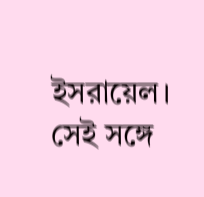ইসরায়েল। সেই সঙ্গে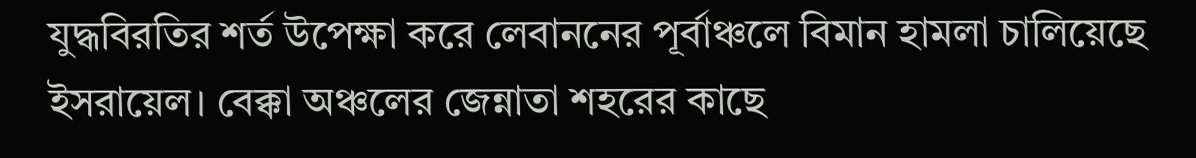যুদ্ধবিরতির শর্ত উপেক্ষা করে লেবাননের পূর্বাঞ্চলে বিমান হামলা চালিয়েছে ইসরায়েল। বেক্কা অঞ্চলের জেন্নাতা শহরের কাছে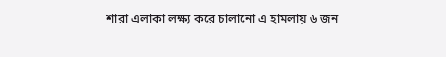শারা এলাকা লক্ষ্য করে চালানো এ হামলায় ৬ জন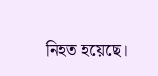নিহত হয়েছে।